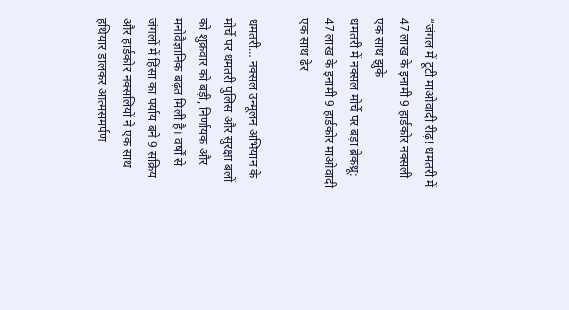“जंगल में टूटी माओवादी रीढ़! धमतरी में 47 लाख के इनामी 9 हार्डकोर नक्सली एक साथ झुके
धमतरी में नक्सल मोर्चे पर बड़ा ब्रेकथ्रू: 47 लाख के इनामी 9 हार्डकोर माओवादी एक साथ ढेर

धमतरी… नक्सल उन्मूलन अभियान के मोर्चे पर धमतरी पुलिस और सुरक्षा बलों को शुक्रवार को बड़ी, निर्णायक और मनोवैज्ञानिक बढ़त मिली है। वर्षों से जंगलों में हिंसा का पर्याय बने 9 सक्रिय और हार्डकोर नक्सलियों ने एक साथ हथियार डालकर आत्मसमर्पण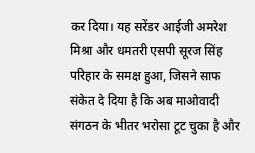कर दिया। यह सरेंडर आईजी अमरेश मिश्रा और धमतरी एसपी सूरज सिंह परिहार के समक्ष हुआ, जिसने साफ संकेत दे दिया है कि अब माओवादी संगठन के भीतर भरोसा टूट चुका है और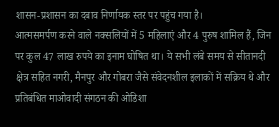शासन-प्रशासन का दबाव निर्णायक स्तर पर पहुंच गया है।
आत्मसमर्पण करने वाले नक्सलियों में 5 महिलाएं और 4 पुरुष शामिल हैं, जिन पर कुल 47 लाख रुपये का इनाम घोषित था। ये सभी लंबे समय से सीतानदी क्षेत्र सहित नगरी, मैनपुर और गोबरा जैसे संवेदनशील इलाकों में सक्रिय थे और प्रतिबंधित माओवादी संगठन की ओडिशा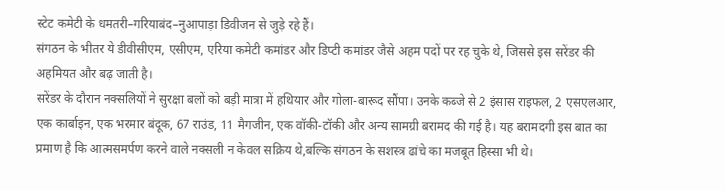स्टेट कमेटी के धमतरी–गरियाबंद–नुआपाड़ा डिवीजन से जुड़े रहे हैं।
संगठन के भीतर ये डीवीसीएम, एसीएम, एरिया कमेटी कमांडर और डिप्टी कमांडर जैसे अहम पदों पर रह चुके थे, जिससे इस सरेंडर की अहमियत और बढ़ जाती है।
सरेंडर के दौरान नक्सलियों ने सुरक्षा बलों को बड़ी मात्रा में हथियार और गोला-बारूद सौंपा। उनके कब्जे से 2 इंसास राइफल, 2 एसएलआर, एक कार्बाइन, एक भरमार बंदूक, 67 राउंड, 11 मैगजीन, एक वॉकी-टॉकी और अन्य सामग्री बरामद की गई है। यह बरामदगी इस बात का प्रमाण है कि आत्मसमर्पण करने वाले नक्सली न केवल सक्रिय थे,बल्कि संगठन के सशस्त्र ढांचे का मजबूत हिस्सा भी थे।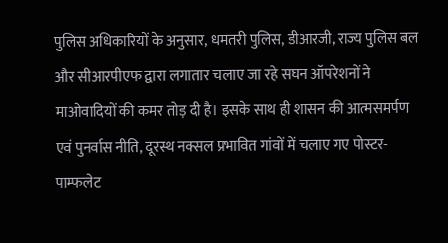पुलिस अधिकारियों के अनुसार, धमतरी पुलिस, डीआरजी, राज्य पुलिस बल और सीआरपीएफ द्वारा लगातार चलाए जा रहे सघन ऑपरेशनों ने माओवादियों की कमर तोड़ दी है। इसके साथ ही शासन की आत्मसमर्पण एवं पुनर्वास नीति, दूरस्थ नक्सल प्रभावित गांवों में चलाए गए पोस्टर-पाम्फलेट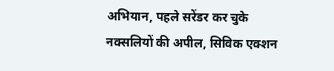अभियान, पहले सरेंडर कर चुके नक्सलियों की अपील, सिविक एक्शन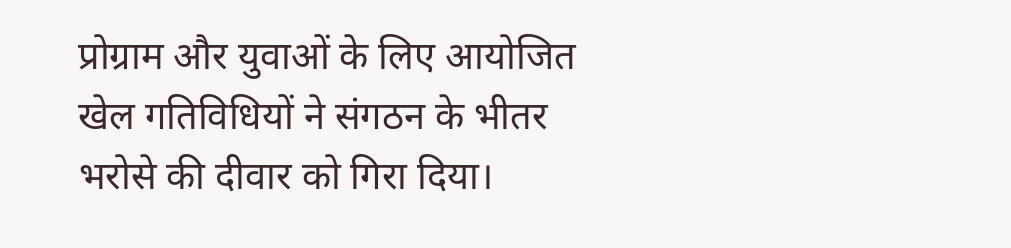प्रोग्राम और युवाओं के लिए आयोजित खेल गतिविधियों ने संगठन के भीतर भरोसे की दीवार को गिरा दिया।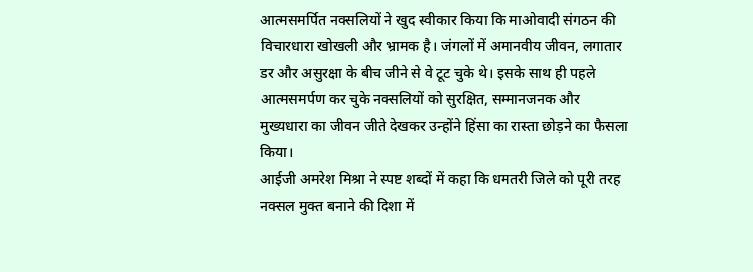आत्मसमर्पित नक्सलियों ने खुद स्वीकार किया कि माओवादी संगठन की विचारधारा खोखली और भ्रामक है। जंगलों में अमानवीय जीवन, लगातार डर और असुरक्षा के बीच जीने से वे टूट चुके थे। इसके साथ ही पहले आत्मसमर्पण कर चुके नक्सलियों को सुरक्षित, सम्मानजनक और मुख्यधारा का जीवन जीते देखकर उन्होंने हिंसा का रास्ता छोड़ने का फैसला किया।
आईजी अमरेश मिश्रा ने स्पष्ट शब्दों में कहा कि धमतरी जिले को पूरी तरह नक्सल मुक्त बनाने की दिशा में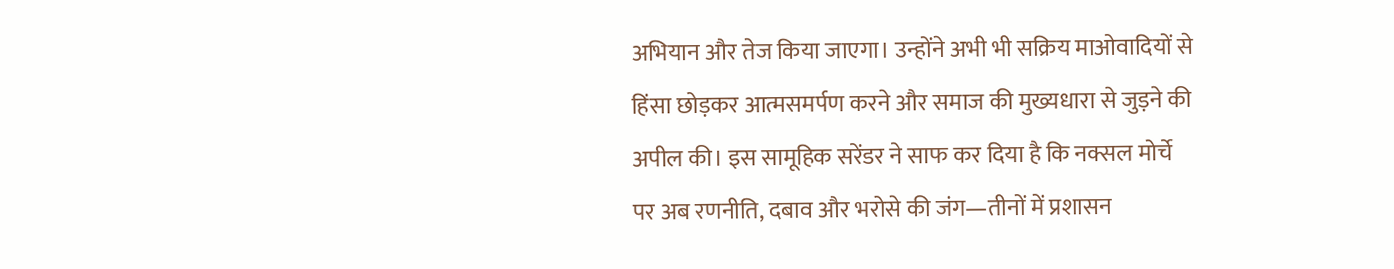अभियान और तेज किया जाएगा। उन्होंने अभी भी सक्रिय माओवादियों से हिंसा छोड़कर आत्मसमर्पण करने और समाज की मुख्यधारा से जुड़ने की अपील की। इस सामूहिक सरेंडर ने साफ कर दिया है कि नक्सल मोर्चे पर अब रणनीति, दबाव और भरोसे की जंग—तीनों में प्रशासन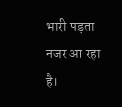भारी पड़ता नजर आ रहा है।